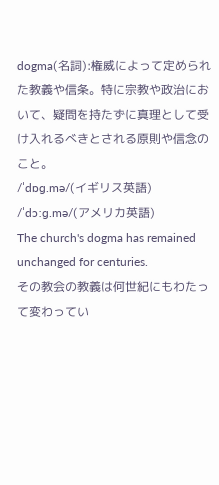dogma(名詞):権威によって定められた教義や信条。特に宗教や政治において、疑問を持たずに真理として受け入れるべきとされる原則や信念のこと。
/ˈdɒɡ.mə/(イギリス英語) /ˈdɔːɡ.mə/(アメリカ英語)
The church's dogma has remained unchanged for centuries.
その教会の教義は何世紀にもわたって変わってい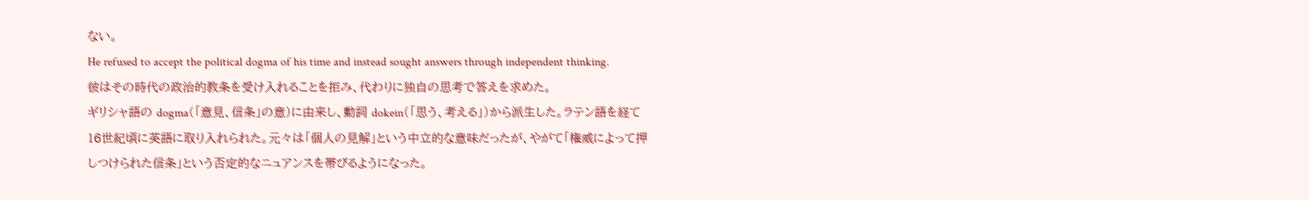ない。
He refused to accept the political dogma of his time and instead sought answers through independent thinking.
彼はその時代の政治的教条を受け入れることを拒み、代わりに独自の思考で答えを求めた。
ギリシャ語の dogma(「意見、信条」の意)に由来し、動詞 dokein(「思う、考える」)から派生した。ラテン語を経て16世紀頃に英語に取り入れられた。元々は「個人の見解」という中立的な意味だったが、やがて「権威によって押しつけられた信条」という否定的なニュアンスを帯びるようになった。